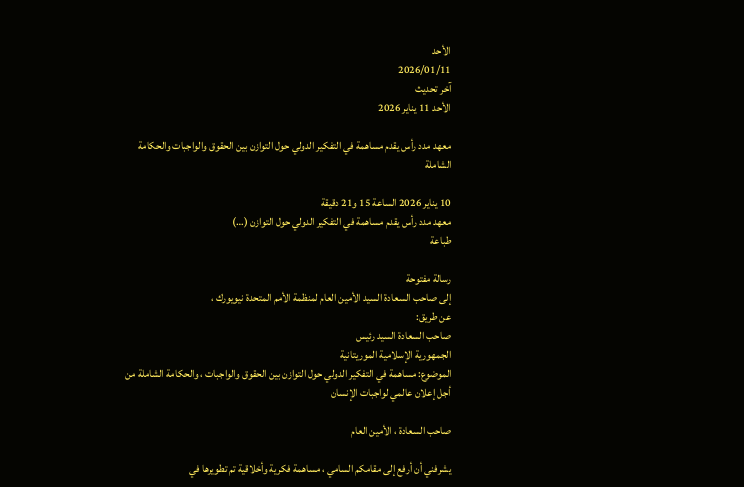الأحد
2026/01/11
آخر تحديث
الأحد 11 يناير 2026

معهد مدد رأس يقدم مساهمة في التفكير الدولي حول التوازن بين الحقوق والواجبات والحكامة الشاملة

10 يناير 2026 الساعة 15 و21 دقيقة
معهد مدد رأس يقدم مساهمة في التفكير الدولي حول التوازن (…)
طباعة

رسالة مفتوحة
إلى صاحب السعادة السيد الأمين العام لمنظمة الأمم المتحدة نيويورك ،
عن طريق:
صاحب السعادة السيد رئيس
الجمهورية الإسلامية الموريتانية
الموضوع: مساهمة في التفكير الدولي حول التوازن بين الحقوق والواجبات ، والحكامة الشاملة من أجل إعلان عالمي لواجبات الإنسان

صاحب السعادة ، الأمين العام

يشرفني أن أرفع إلى مقامكم السامي ، مساهمة فكرية وأخلاقية تم تطويرها في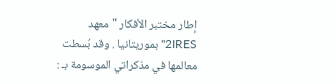إطار مختبر الأفكار "معهد 2IRES" بموريتانيا . وقد بُسطت معالمها في مذكراتي الموسومة بـ :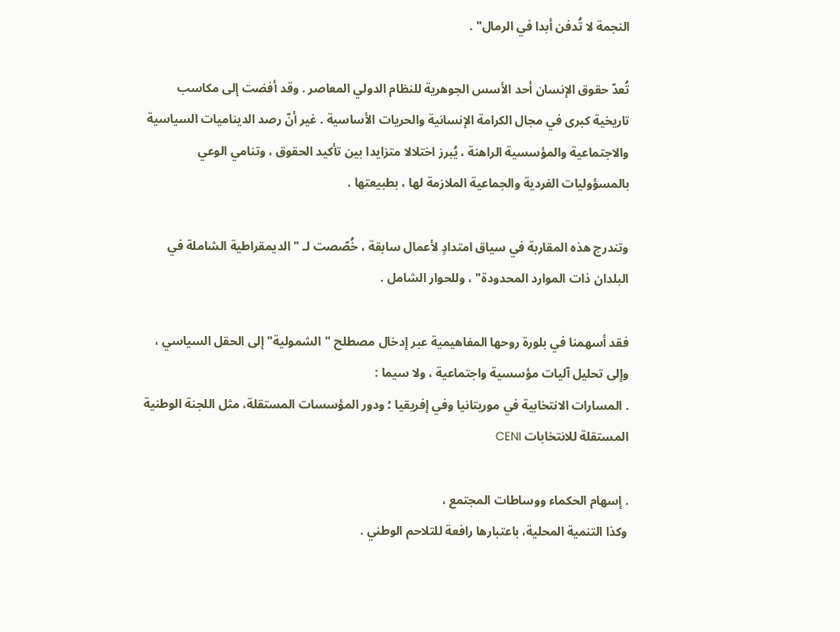النجمة لا تُدفن أبدا في الرمال" .

تُعدّ حقوق الإنسان أحد الأسس الجوهرية للنظام الدولي المعاصر . وقد أفضت إلى مكاسب تاريخية كبرى في مجال الكرامة الإنسانية والحريات الأساسية . غير أنّ رصد الديناميات السياسية والاجتماعية والمؤسسية الراهنة ، يُبرز اختلالا متزايدا بين تأكيد الحقوق ، وتنامي الوعي بالمسؤوليات الفردية والجماعية الملازمة لها ، بطبيعتها .

وتندرج هذه المقاربة في سياق امتدادٍ لأعمال سابقة ، خُصّصت لـ "الديمقراطية الشاملة في البلدان ذات الموارد المحدودة" ، وللحوار الشامل .

فقد أسهمنا في بلورة روحها المفاهيمية عبر إدخال مصطلح "الشمولية" إلى الحقل السياسي ، وإلى تحليل آليات مؤسسية واجتماعية ، ولا سيما :
. المسارات الانتخابية في موريتانيا وفي إفريقيا ؛ ودور المؤسسات المستقلة، مثل اللجنة الوطنية المستقلة للانتخابات CENI

. إسهام الحكماء ووساطات المجتمع ،
وكذا التنمية المحلية، باعتبارها رافعة للتلاحم الوطني .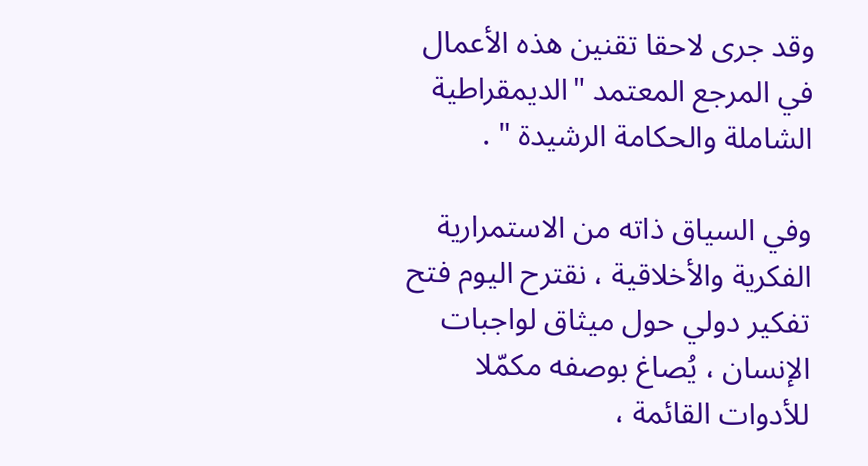وقد جرى لاحقا تقنين هذه الأعمال في المرجع المعتمد "الديمقراطية الشاملة والحكامة الرشيدة " .

وفي السياق ذاته من الاستمرارية الفكرية والأخلاقية ، نقترح اليوم فتح تفكير دولي حول ميثاق لواجبات الإنسان ، يُصاغ بوصفه مكمّلا للأدوات القائمة ،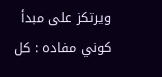ويرتكز على مبدأ كوني مفاده : كل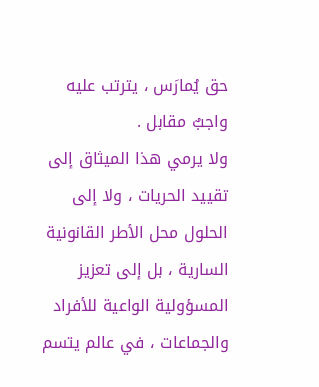حق يُمارَس ، يترتب عليه واجبٌ مقابل .
ولا يرمي هذا الميثاق إلى تقييد الحريات ، ولا إلى الحلول محل الأطر القانونية السارية ، بل إلى تعزيز المسؤولية الواعية للأفراد والجماعات ، في عالم يتسم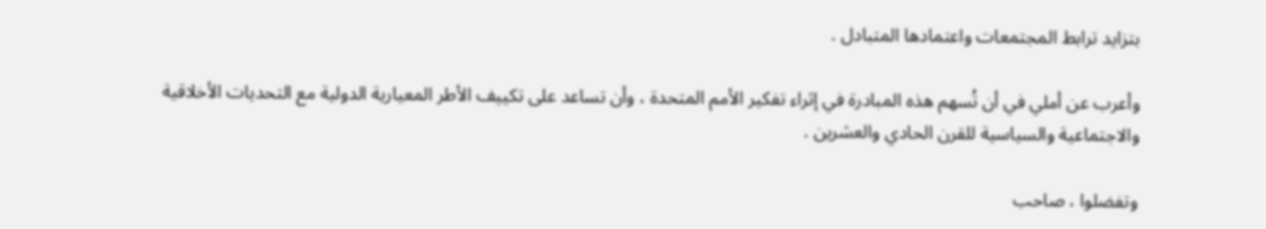بتزايد ترابط المجتمعات واعتمادها المتبادل .

وأعرب عن أملي في أن تُسهم هذه المبادرة في إثراء تفكير الأمم المتحدة ، وأن تساعد على تكييف الأطر المعيارية الدولية مع التحديات الأخلاقية والاجتماعية والسياسية للقرن الحادي والعشرين .

وتفضلوا ، صاحب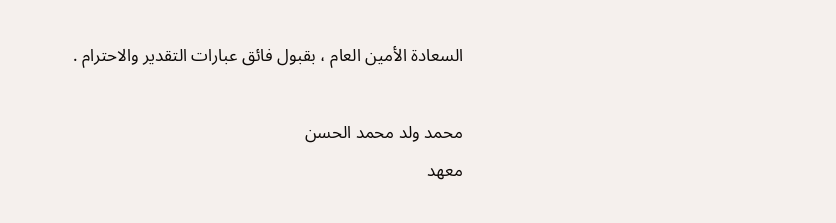السعادة الأمين العام ، بقبول فائق عبارات التقدير والاحترام .

محمد ولد محمد الحسن
معهد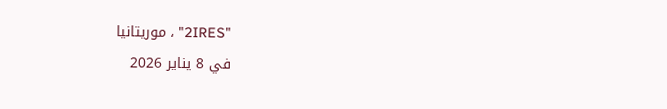"2IRES" ، موريتانيا
في 8 يناير 2026